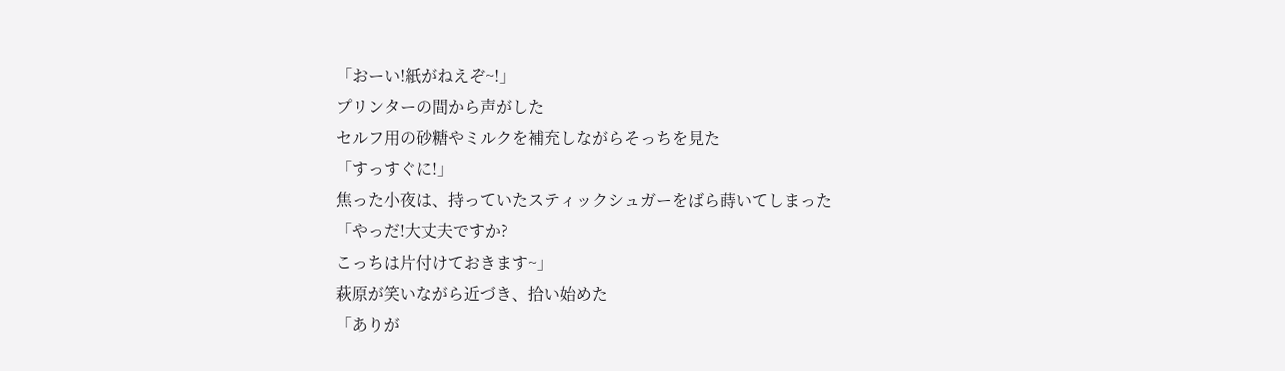「おーい!紙がねえぞ~!」
プリンターの間から声がした
セルフ用の砂糖やミルクを補充しながらそっちを見た
「すっすぐに!」
焦った小夜は、持っていたスティックシュガーをばら蒔いてしまった
「やっだ!大丈夫ですか?
こっちは片付けておきます~」
萩原が笑いながら近づき、拾い始めた
「ありが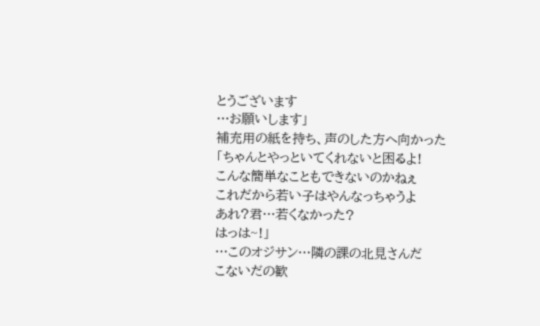とうございます
…お願いします」
補充用の紙を持ち、声のした方へ向かった
「ちゃんとやっといてくれないと困るよ!
こんな簡単なこともできないのかねぇ
これだから若い子はやんなっちゃうよ
あれ?君…若くなかった?
はっは~!」
…このオジサン…隣の課の北見さんだ
こないだの歓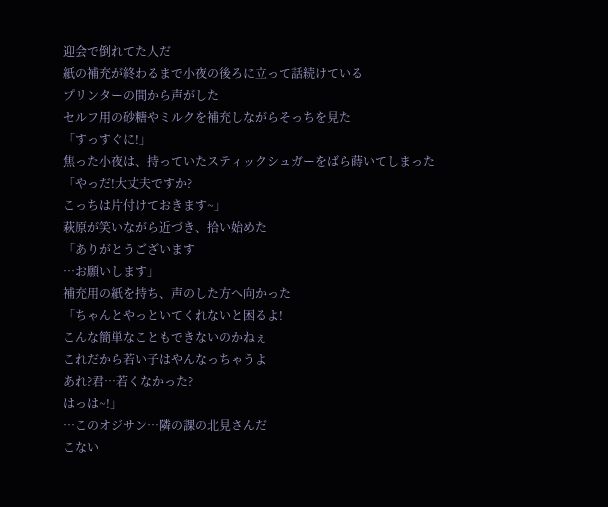迎会で倒れてた人だ
紙の補充が終わるまで小夜の後ろに立って話続けている
プリンターの間から声がした
セルフ用の砂糖やミルクを補充しながらそっちを見た
「すっすぐに!」
焦った小夜は、持っていたスティックシュガーをばら蒔いてしまった
「やっだ!大丈夫ですか?
こっちは片付けておきます~」
萩原が笑いながら近づき、拾い始めた
「ありがとうございます
…お願いします」
補充用の紙を持ち、声のした方へ向かった
「ちゃんとやっといてくれないと困るよ!
こんな簡単なこともできないのかねぇ
これだから若い子はやんなっちゃうよ
あれ?君…若くなかった?
はっは~!」
…このオジサン…隣の課の北見さんだ
こない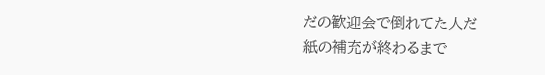だの歓迎会で倒れてた人だ
紙の補充が終わるまで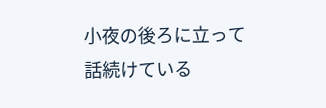小夜の後ろに立って話続けている